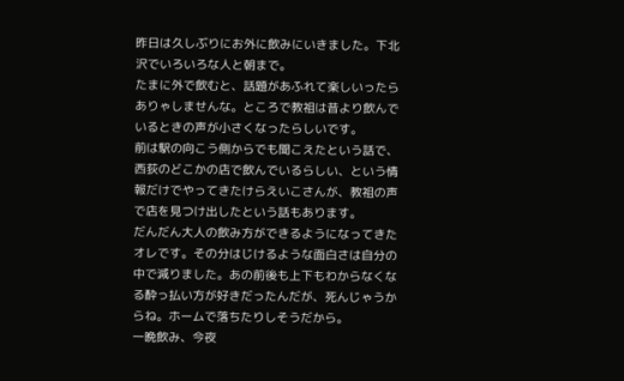昨日は久しぶりにお外に飲みにいきました。下北沢でいろいろな人と朝まで。
たまに外で飲むと、話題があふれて楽しいったらありゃしませんな。ところで教祖は昔より飲んでいるときの声が小さくなったらしいです。
前は駅の向こう側からでも聞こえたという話で、西荻のどこかの店で飲んでいるらしい、という情報だけでやってきたけらえいこさんが、教祖の声で店を見つけ出したという話もあります。
だんだん大人の飲み方ができるようになってきたオレです。その分はじけるような面白さは自分の中で減りました。あの前後も上下もわからなくなる酔っ払い方が好きだったんだが、死んじゃうからね。ホームで落ちたりしそうだから。
一晩飲み、今夜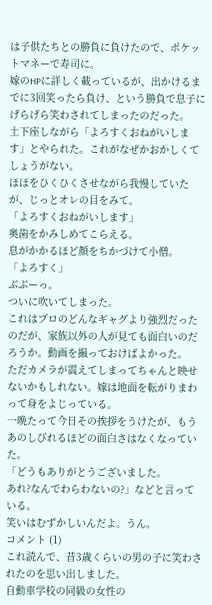は子供たちとの勝負に負けたので、ポケットマネーで寿司に。
嫁のHPに詳しく載っているが、出かけるまでに3回笑ったら負け、という勝負で息子にげらげら笑わされてしまったのだった。
土下座しながら「よろすくおねがいします」とやられた。これがなぜかおかしくてしょうがない。
ほほをひくひくさせながら我慢していたが、じっとオレの目をみて。
「よろすくおねがいします」
奥歯をかみしめてこらえる。
息がかかるほど顔をちかづけて小僧。
「よろすく」
ぶぶーっ。
ついに吹いてしまった。
これはプロのどんなギャグより強烈だったのだが、家族以外の人が見ても面白いのだろうか。動画を撮っておけばよかった。
ただカメラが震えてしまってちゃんと映せないかもしれない。嫁は地面を転がりまわって身をよじっている。
一晩たって今日その挨拶をうけたが、もうあのしびれるほどの面白さはなくなっていた。
「どうもありがとうございました。
あれ?なんでわらわないの?」などと言っている。
笑いはむずかしいんだよ。うん。
コメント (1)
これ読んで、昔3歳くらいの男の子に笑わされたのを思い出しました。
自動車学校の同級の女性の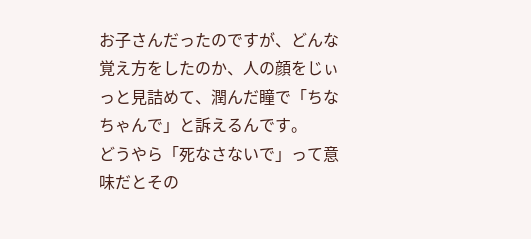お子さんだったのですが、どんな覚え方をしたのか、人の顔をじぃっと見詰めて、潤んだ瞳で「ちなちゃんで」と訴えるんです。
どうやら「死なさないで」って意味だとその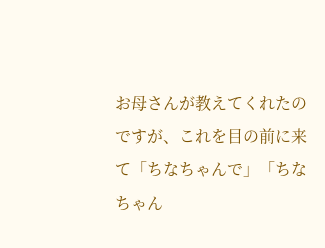お母さんが教えてくれたのですが、これを目の前に来て「ちなちゃんで」「ちなちゃん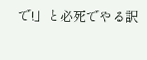で!」と必死でやる訳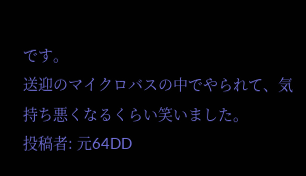です。
送迎のマイクロバスの中でやられて、気持ち悪くなるくらい笑いました。
投稿者: 元64DD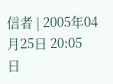信者 | 2005年04月25日 20:05
日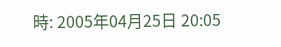時: 2005年04月25日 20:05